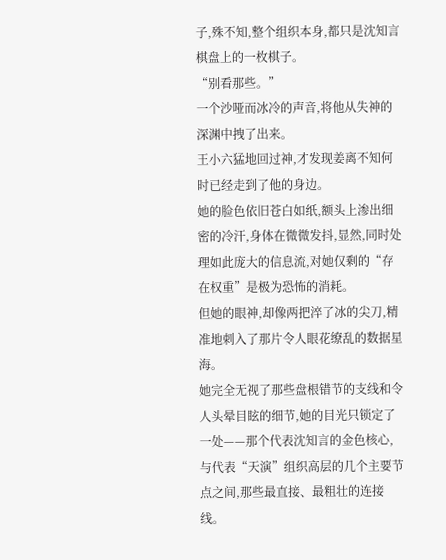子,殊不知,整个组织本身,都只是沈知言棋盘上的一枚棋子。
“别看那些。”
一个沙哑而冰冷的声音,将他从失神的深渊中拽了出来。
王小六猛地回过神,才发现姜离不知何时已经走到了他的身边。
她的脸色依旧苍白如纸,额头上渗出细密的冷汗,身体在微微发抖,显然,同时处理如此庞大的信息流,对她仅剩的“存在权重”是极为恐怖的消耗。
但她的眼神,却像两把淬了冰的尖刀,精准地刺入了那片令人眼花缭乱的数据星海。
她完全无视了那些盘根错节的支线和令人头晕目眩的细节,她的目光只锁定了一处——那个代表沈知言的金色核心,与代表“天演”组织高层的几个主要节点之间,那些最直接、最粗壮的连接线。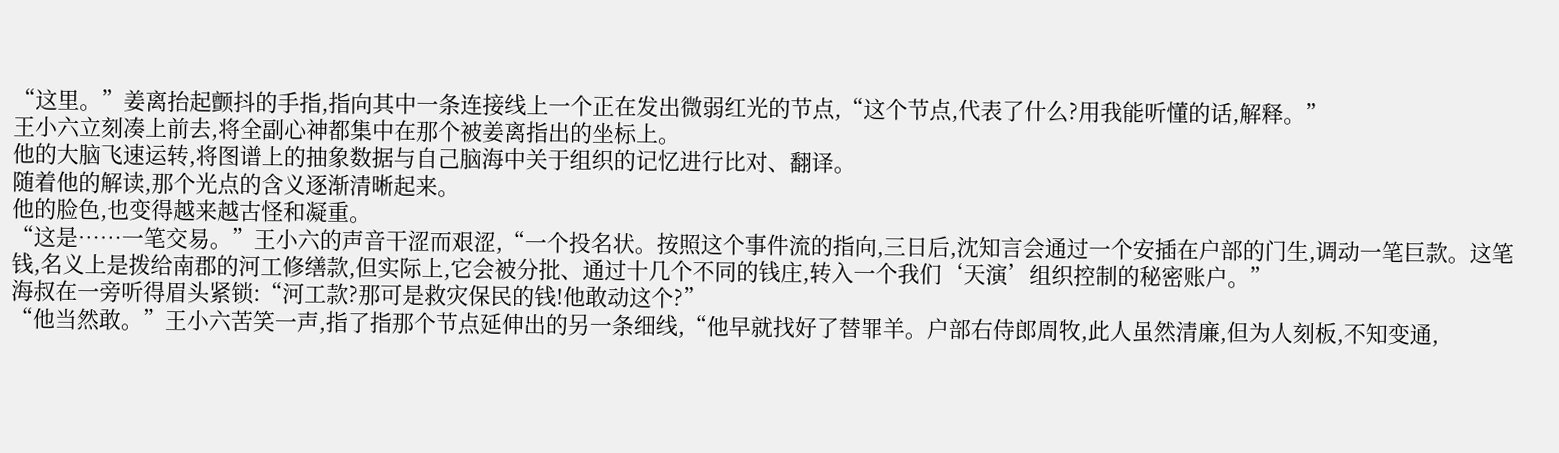“这里。”姜离抬起颤抖的手指,指向其中一条连接线上一个正在发出微弱红光的节点,“这个节点,代表了什么?用我能听懂的话,解释。”
王小六立刻凑上前去,将全副心神都集中在那个被姜离指出的坐标上。
他的大脑飞速运转,将图谱上的抽象数据与自己脑海中关于组织的记忆进行比对、翻译。
随着他的解读,那个光点的含义逐渐清晰起来。
他的脸色,也变得越来越古怪和凝重。
“这是……一笔交易。”王小六的声音干涩而艰涩,“一个投名状。按照这个事件流的指向,三日后,沈知言会通过一个安插在户部的门生,调动一笔巨款。这笔钱,名义上是拨给南郡的河工修缮款,但实际上,它会被分批、通过十几个不同的钱庄,转入一个我们‘天演’组织控制的秘密账户。”
海叔在一旁听得眉头紧锁:“河工款?那可是救灾保民的钱!他敢动这个?”
“他当然敢。”王小六苦笑一声,指了指那个节点延伸出的另一条细线,“他早就找好了替罪羊。户部右侍郎周牧,此人虽然清廉,但为人刻板,不知变通,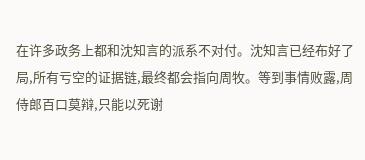在许多政务上都和沈知言的派系不对付。沈知言已经布好了局,所有亏空的证据链,最终都会指向周牧。等到事情败露,周侍郎百口莫辩,只能以死谢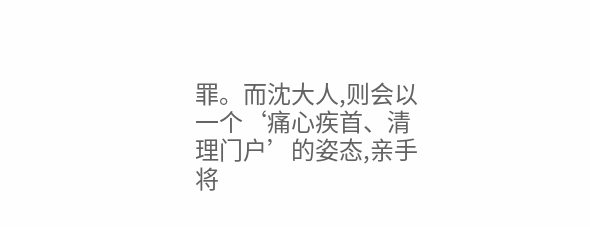罪。而沈大人,则会以一个‘痛心疾首、清理门户’的姿态,亲手将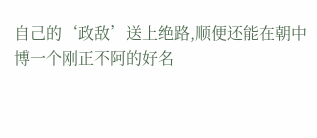自己的‘政敌’送上绝路,顺便还能在朝中博一个刚正不阿的好名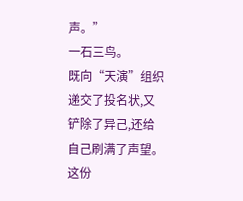声。”
一石三鸟。
既向“天演”组织递交了投名状,又铲除了异己,还给自己刷满了声望。
这份